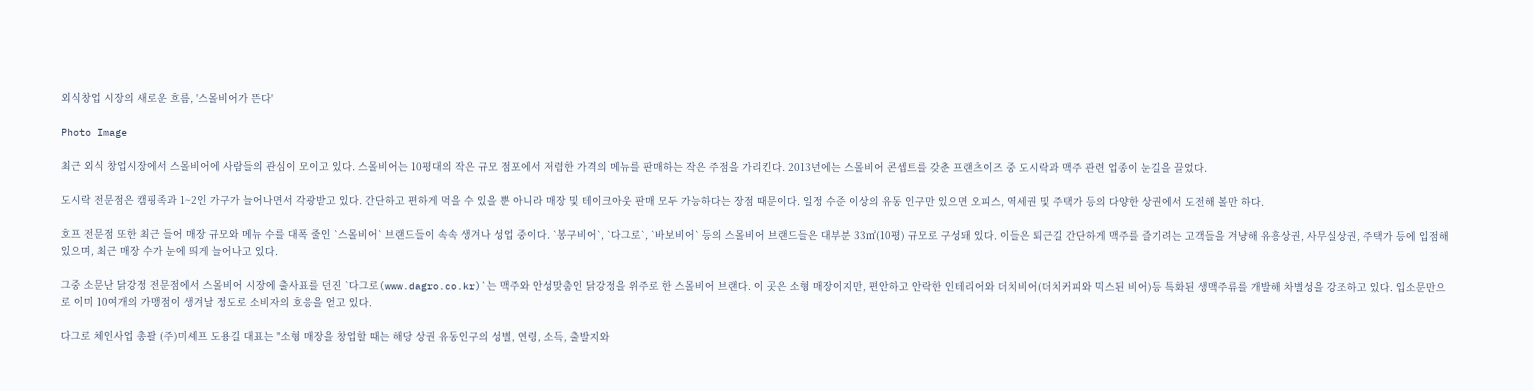외식창업 시장의 새로운 흐름, '스몰비어가 뜬다'

Photo Image

최근 외식 창업시장에서 스몰비어에 사람들의 관심이 모이고 있다. 스몰비어는 10평대의 작은 규모 점포에서 저렴한 가격의 메뉴를 판매하는 작은 주점을 가리킨다. 2013년에는 스몰비어 콘셉트를 갖춘 프랜츠이즈 중 도시락과 맥주 관련 업종이 눈길을 끌었다.

도시락 전문점은 캠핑족과 1~2인 가구가 늘어나면서 각광받고 있다. 간단하고 편하게 먹을 수 있을 뿐 아니라 매장 및 테이크아웃 판매 모두 가능하다는 장점 때문이다. 일정 수준 이상의 유동 인구만 있으면 오피스, 역세권 및 주택가 등의 다양한 상권에서 도전해 볼만 하다.

호프 전문점 또한 최근 들어 매장 규모와 메뉴 수를 대폭 줄인 `스몰비어` 브랜드들이 속속 생겨나 성업 중이다. `봉구비어`, `다그로`, `바보비어` 등의 스몰비어 브랜드들은 대부분 33㎡(10평) 규모로 구성돼 있다. 이들은 퇴근길 간단하게 맥주를 즐기려는 고객들을 겨냥해 유흥상권, 사무실상권, 주택가 등에 입점해있으며, 최근 매장 수가 눈에 띄게 늘어나고 있다.

그중 소문난 닭강정 전문점에서 스몰비어 시장에 출사표를 던진 `다그로(www.dagro.co.kr)`는 맥주와 안성맞춤인 닭강정을 위주로 한 스몰비어 브랜다. 이 곳은 소형 매장이지만, 편안하고 안락한 인테리어와 더치비어(더치커피와 믹스된 비어)등 특화된 생맥주류를 개발해 차별성을 강조하고 있다. 입소문만으로 이미 10여개의 가맹점이 생겨날 정도로 소비자의 호응을 얻고 있다.

다그로 체인사업 총괄 (주)미셰프 도용길 대표는 "소형 매장을 창업할 때는 해당 상권 유동인구의 성별, 연령, 소득, 출발지와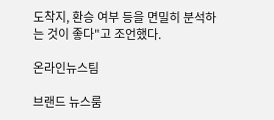도착지, 환승 여부 등을 면밀히 분석하는 것이 좋다"고 조언했다.

온라인뉴스팀

브랜드 뉴스룸